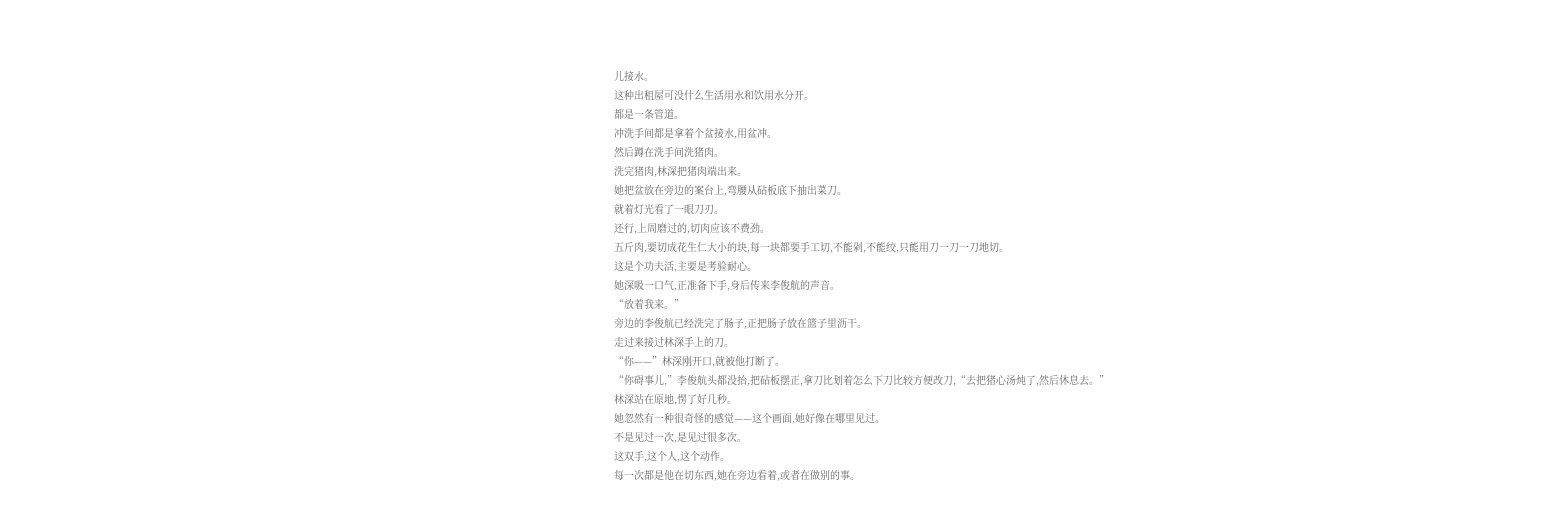儿接水。
这种出租屋可没什么生活用水和饮用水分开。
都是一条管道。
冲洗手间都是拿着个盆接水,用盆冲。
然后蹲在洗手间洗猪肉。
洗完猪肉,林深把猪肉端出来。
她把盆放在旁边的案台上,弯腰从砧板底下抽出菜刀。
就着灯光看了一眼刀刃。
还行,上周磨过的,切肉应该不费劲。
五斤肉,要切成花生仁大小的块,每一块都要手工切,不能剁,不能绞,只能用刀一刀一刀地切。
这是个功夫活,主要是考验耐心。
她深吸一口气,正准备下手,身后传来李俊航的声音。
“放着我来。”
旁边的李俊航已经洗完了肠子,正把肠子放在篮子里沥干。
走过来接过林深手上的刀。
“你——”林深刚开口,就被他打断了。
“你碍事儿,”李俊航头都没抬,把砧板摆正,拿刀比划着怎么下刀比较方便改刀,“去把猪心汤炖了,然后休息去。”
林深站在原地,愣了好几秒。
她忽然有一种很奇怪的感觉——这个画面,她好像在哪里见过。
不是见过一次,是见过很多次。
这双手,这个人,这个动作。
每一次都是他在切东西,她在旁边看着,或者在做别的事。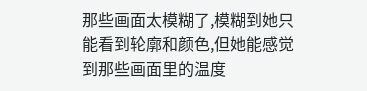那些画面太模糊了,模糊到她只能看到轮廓和颜色,但她能感觉到那些画面里的温度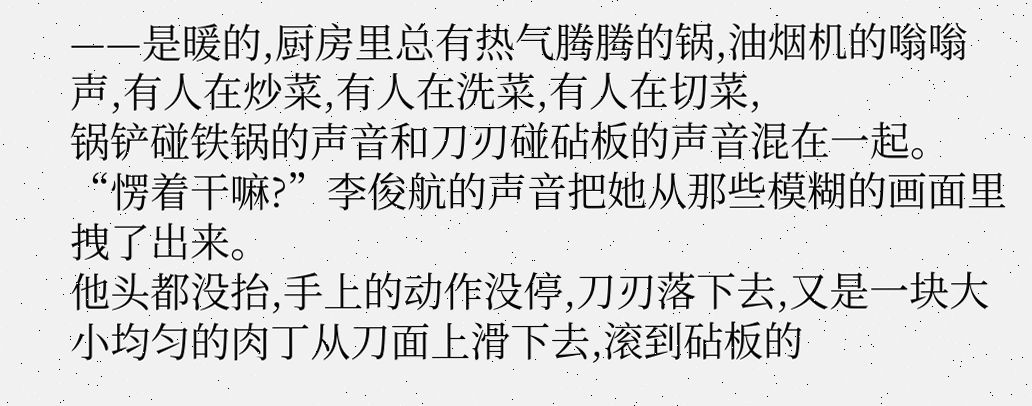——是暖的,厨房里总有热气腾腾的锅,油烟机的嗡嗡声,有人在炒菜,有人在洗菜,有人在切菜,
锅铲碰铁锅的声音和刀刃碰砧板的声音混在一起。
“愣着干嘛?”李俊航的声音把她从那些模糊的画面里拽了出来。
他头都没抬,手上的动作没停,刀刃落下去,又是一块大小均匀的肉丁从刀面上滑下去,滚到砧板的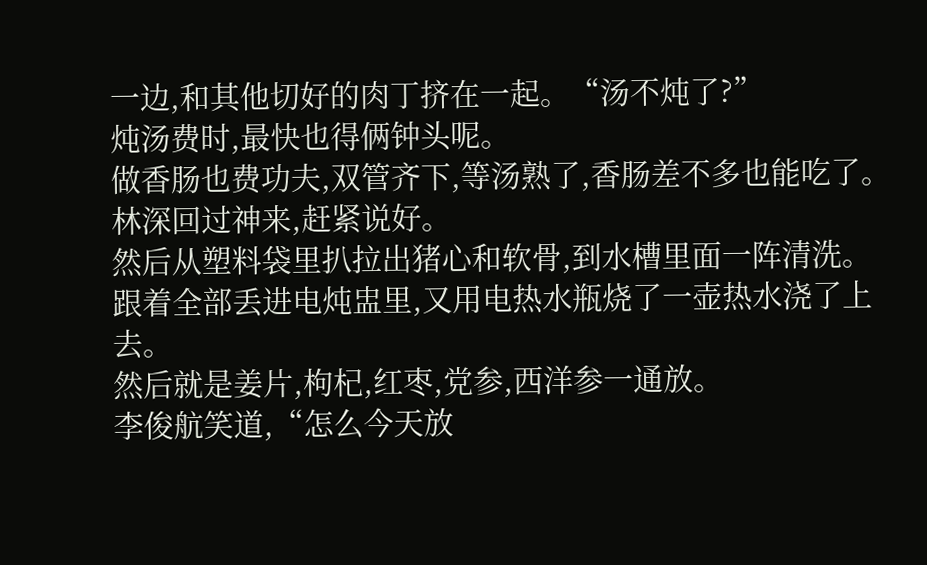一边,和其他切好的肉丁挤在一起。“汤不炖了?”
炖汤费时,最快也得俩钟头呢。
做香肠也费功夫,双管齐下,等汤熟了,香肠差不多也能吃了。
林深回过神来,赶紧说好。
然后从塑料袋里扒拉出猪心和软骨,到水槽里面一阵清洗。
跟着全部丢进电炖盅里,又用电热水瓶烧了一壶热水浇了上去。
然后就是姜片,枸杞,红枣,党参,西洋参一通放。
李俊航笑道,“怎么今天放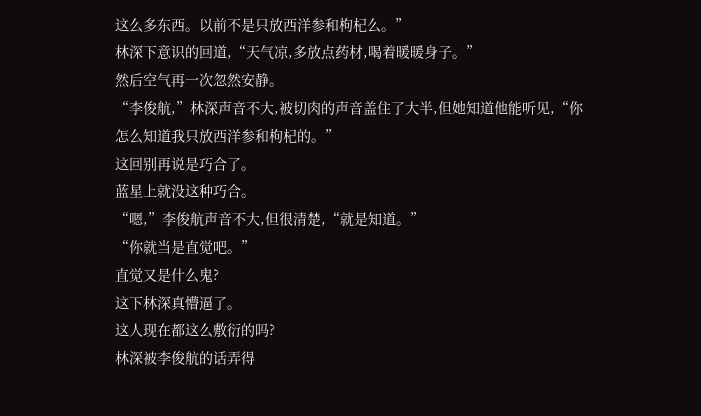这么多东西。以前不是只放西洋参和枸杞么。”
林深下意识的回道,“天气凉,多放点药材,喝着暖暖身子。”
然后空气再一次忽然安静。
“李俊航,”林深声音不大,被切肉的声音盖住了大半,但她知道他能听见,“你怎么知道我只放西洋参和枸杞的。”
这回别再说是巧合了。
蓝星上就没这种巧合。
“嗯,”李俊航声音不大,但很清楚,“就是知道。”
“你就当是直觉吧。”
直觉又是什么鬼?
这下林深真懵逼了。
这人现在都这么敷衍的吗?
林深被李俊航的话弄得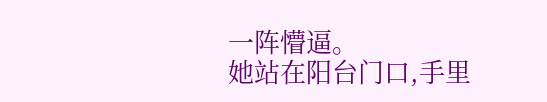一阵懵逼。
她站在阳台门口,手里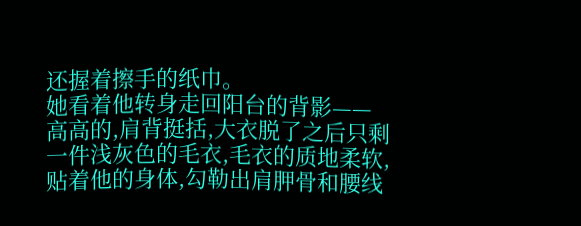还握着擦手的纸巾。
她看着他转身走回阳台的背影——高高的,肩背挺括,大衣脱了之后只剩一件浅灰色的毛衣,毛衣的质地柔软,贴着他的身体,勾勒出肩胛骨和腰线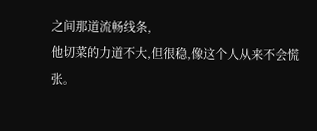之间那道流畅线条,
他切菜的力道不大,但很稳,像这个人从来不会慌张。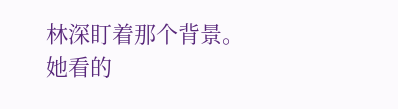林深盯着那个背景。
她看的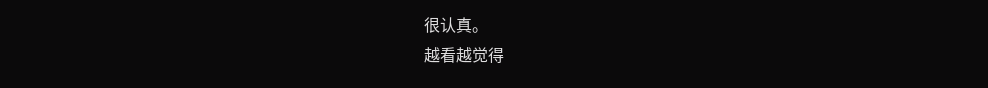很认真。
越看越觉得